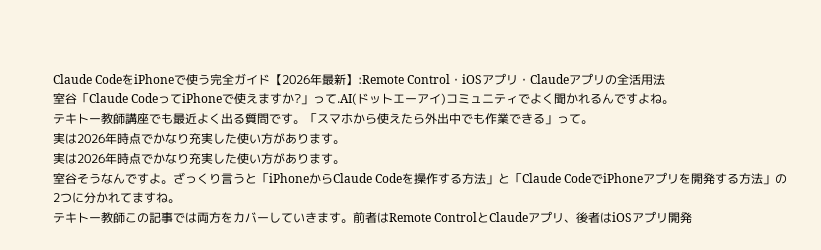Claude CodeをiPhoneで使う完全ガイド【2026年最新】:Remote Control・iOSアプリ・Claudeアプリの全活用法
室谷「Claude CodeってiPhoneで使えますか?」って.AI(ドットエーアイ)コミュニティでよく聞かれるんですよね。
テキトー教師講座でも最近よく出る質問です。「スマホから使えたら外出中でも作業できる」って。
実は2026年時点でかなり充実した使い方があります。
実は2026年時点でかなり充実した使い方があります。
室谷そうなんですよ。ざっくり言うと「iPhoneからClaude Codeを操作する方法」と「Claude CodeでiPhoneアプリを開発する方法」の2つに分かれてますね。
テキトー教師この記事では両方をカバーしていきます。前者はRemote ControlとClaudeアプリ、後者はiOSアプリ開発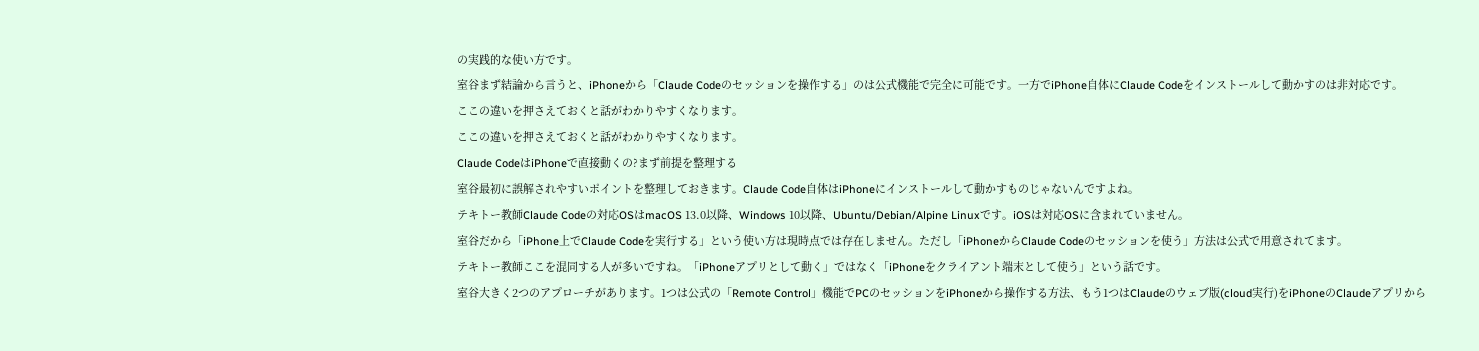の実践的な使い方です。
室谷まず結論から言うと、iPhoneから「Claude Codeのセッションを操作する」のは公式機能で完全に可能です。一方でiPhone自体にClaude Codeをインストールして動かすのは非対応です。
ここの違いを押さえておくと話がわかりやすくなります。
ここの違いを押さえておくと話がわかりやすくなります。
Claude CodeはiPhoneで直接動くの?まず前提を整理する
室谷最初に誤解されやすいポイントを整理しておきます。Claude Code自体はiPhoneにインストールして動かすものじゃないんですよね。
テキトー教師Claude Codeの対応OSはmacOS 13.0以降、Windows 10以降、Ubuntu/Debian/Alpine Linuxです。iOSは対応OSに含まれていません。
室谷だから「iPhone上でClaude Codeを実行する」という使い方は現時点では存在しません。ただし「iPhoneからClaude Codeのセッションを使う」方法は公式で用意されてます。
テキトー教師ここを混同する人が多いですね。「iPhoneアプリとして動く」ではなく「iPhoneをクライアント端末として使う」という話です。
室谷大きく2つのアプローチがあります。1つは公式の「Remote Control」機能でPCのセッションをiPhoneから操作する方法、もう1つはClaudeのウェブ版(cloud実行)をiPhoneのClaudeアプリから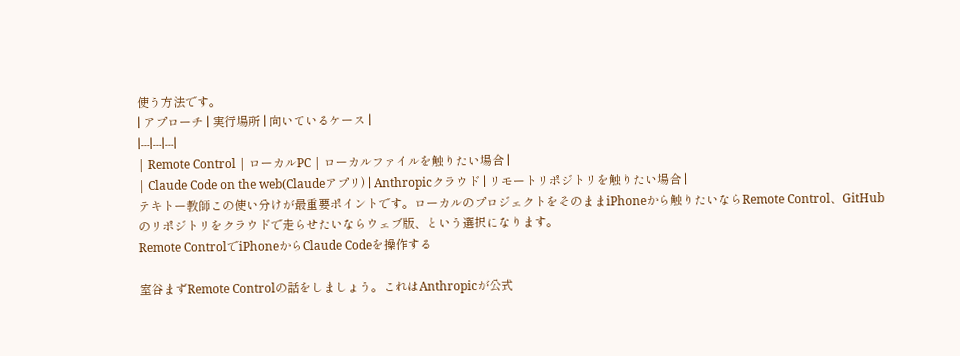使う方法です。
| アプローチ | 実行場所 | 向いているケース |
|---|---|---|
| Remote Control | ローカルPC | ローカルファイルを触りたい場合 |
| Claude Code on the web(Claudeアプリ) | Anthropicクラウド | リモートリポジトリを触りたい場合 |
テキトー教師この使い分けが最重要ポイントです。ローカルのプロジェクトをそのままiPhoneから触りたいならRemote Control、GitHubのリポジトリをクラウドで走らせたいならウェブ版、という選択になります。
Remote ControlでiPhoneからClaude Codeを操作する

室谷まずRemote Controlの話をしましょう。これはAnthropicが公式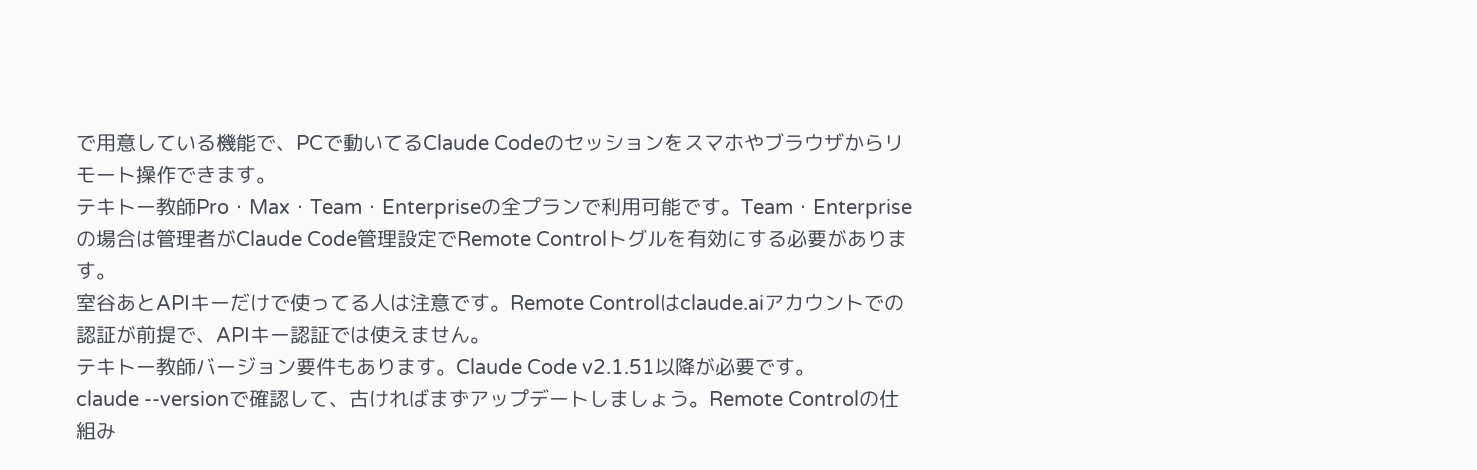で用意している機能で、PCで動いてるClaude Codeのセッションをスマホやブラウザからリモート操作できます。
テキトー教師Pro・Max・Team・Enterpriseの全プランで利用可能です。Team・Enterpriseの場合は管理者がClaude Code管理設定でRemote Controlトグルを有効にする必要があります。
室谷あとAPIキーだけで使ってる人は注意です。Remote Controlはclaude.aiアカウントでの認証が前提で、APIキー認証では使えません。
テキトー教師バージョン要件もあります。Claude Code v2.1.51以降が必要です。
claude --versionで確認して、古ければまずアップデートしましょう。Remote Controlの仕組み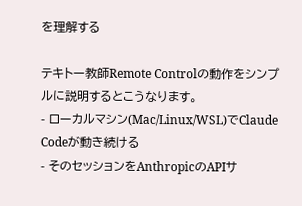を理解する

テキトー教師Remote Controlの動作をシンプルに説明するとこうなります。
- ローカルマシン(Mac/Linux/WSL)でClaude Codeが動き続ける
- そのセッションをAnthropicのAPIサ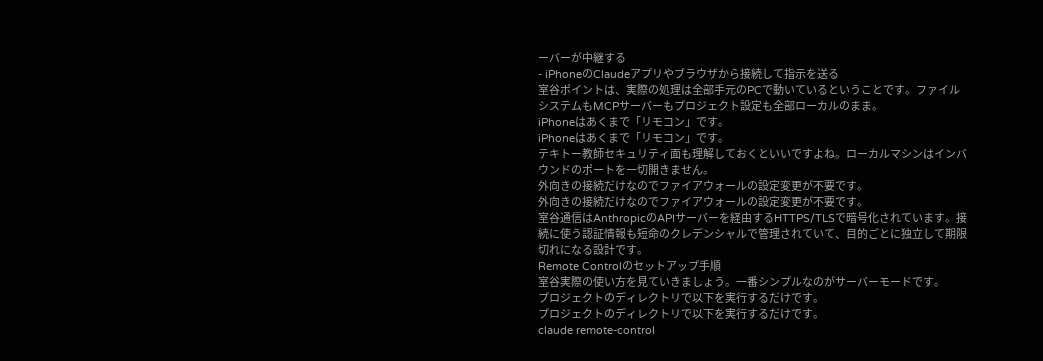ーバーが中継する
- iPhoneのClaudeアプリやブラウザから接続して指示を送る
室谷ポイントは、実際の処理は全部手元のPCで動いているということです。ファイルシステムもMCPサーバーもプロジェクト設定も全部ローカルのまま。
iPhoneはあくまで「リモコン」です。
iPhoneはあくまで「リモコン」です。
テキトー教師セキュリティ面も理解しておくといいですよね。ローカルマシンはインバウンドのポートを一切開きません。
外向きの接続だけなのでファイアウォールの設定変更が不要です。
外向きの接続だけなのでファイアウォールの設定変更が不要です。
室谷通信はAnthropicのAPIサーバーを経由するHTTPS/TLSで暗号化されています。接続に使う認証情報も短命のクレデンシャルで管理されていて、目的ごとに独立して期限切れになる設計です。
Remote Controlのセットアップ手順
室谷実際の使い方を見ていきましょう。一番シンプルなのがサーバーモードです。
プロジェクトのディレクトリで以下を実行するだけです。
プロジェクトのディレクトリで以下を実行するだけです。
claude remote-control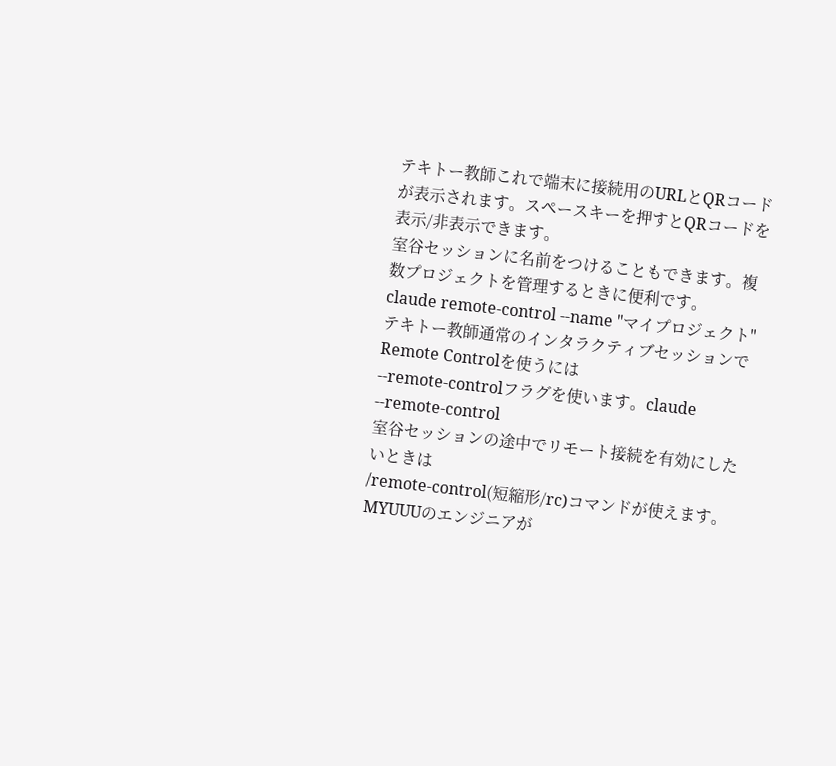テキトー教師これで端末に接続用のURLとQRコードが表示されます。スペースキーを押すとQRコードを表示/非表示できます。
室谷セッションに名前をつけることもできます。複数プロジェクトを管理するときに便利です。
claude remote-control --name "マイプロジェクト"
テキトー教師通常のインタラクティブセッションでRemote Controlを使うには
--remote-controlフラグを使います。claude --remote-control
室谷セッションの途中でリモート接続を有効にしたいときは
/remote-control(短縮形/rc)コマンドが使えます。MYUUUのエンジニアが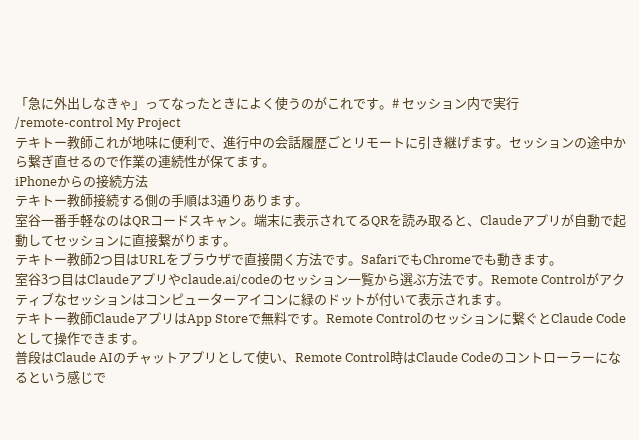「急に外出しなきゃ」ってなったときによく使うのがこれです。# セッション内で実行
/remote-control My Project
テキトー教師これが地味に便利で、進行中の会話履歴ごとリモートに引き継げます。セッションの途中から繋ぎ直せるので作業の連続性が保てます。
iPhoneからの接続方法
テキトー教師接続する側の手順は3通りあります。
室谷一番手軽なのはQRコードスキャン。端末に表示されてるQRを読み取ると、Claudeアプリが自動で起動してセッションに直接繋がります。
テキトー教師2つ目はURLをブラウザで直接開く方法です。SafariでもChromeでも動きます。
室谷3つ目はClaudeアプリやclaude.ai/codeのセッション一覧から選ぶ方法です。Remote Controlがアクティブなセッションはコンピューターアイコンに緑のドットが付いて表示されます。
テキトー教師ClaudeアプリはApp Storeで無料です。Remote Controlのセッションに繋ぐとClaude Codeとして操作できます。
普段はClaude AIのチャットアプリとして使い、Remote Control時はClaude Codeのコントローラーになるという感じで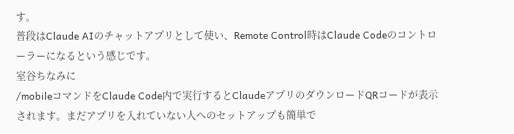す。
普段はClaude AIのチャットアプリとして使い、Remote Control時はClaude Codeのコントローラーになるという感じです。
室谷ちなみに
/mobileコマンドをClaude Code内で実行するとClaudeアプリのダウンロードQRコードが表示されます。まだアプリを入れていない人へのセットアップも簡単で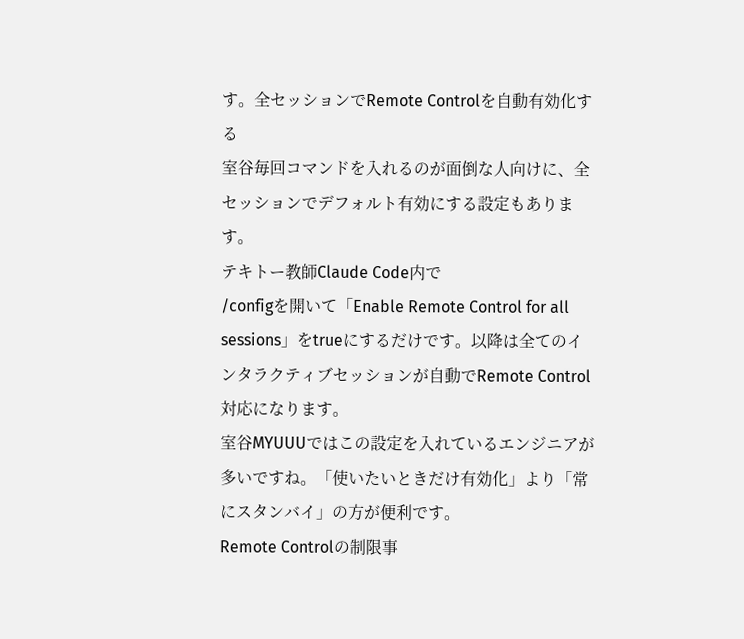す。全セッションでRemote Controlを自動有効化する
室谷毎回コマンドを入れるのが面倒な人向けに、全セッションでデフォルト有効にする設定もあります。
テキトー教師Claude Code内で
/configを開いて「Enable Remote Control for all sessions」をtrueにするだけです。以降は全てのインタラクティブセッションが自動でRemote Control対応になります。
室谷MYUUUではこの設定を入れているエンジニアが多いですね。「使いたいときだけ有効化」より「常にスタンバイ」の方が便利です。
Remote Controlの制限事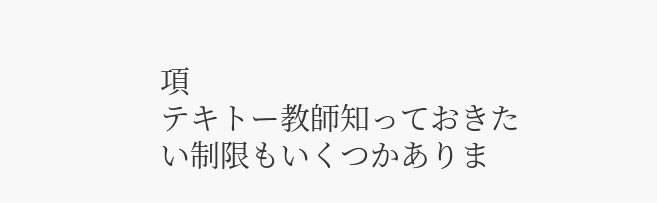項
テキトー教師知っておきたい制限もいくつかありま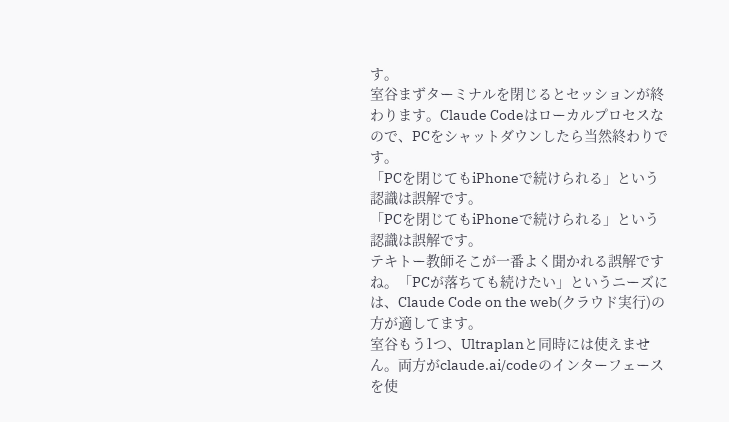す。
室谷まずターミナルを閉じるとセッションが終わります。Claude Codeはローカルプロセスなので、PCをシャットダウンしたら当然終わりです。
「PCを閉じてもiPhoneで続けられる」という認識は誤解です。
「PCを閉じてもiPhoneで続けられる」という認識は誤解です。
テキトー教師そこが一番よく聞かれる誤解ですね。「PCが落ちても続けたい」というニーズには、Claude Code on the web(クラウド実行)の方が適してます。
室谷もう1つ、Ultraplanと同時には使えません。両方がclaude.ai/codeのインターフェースを使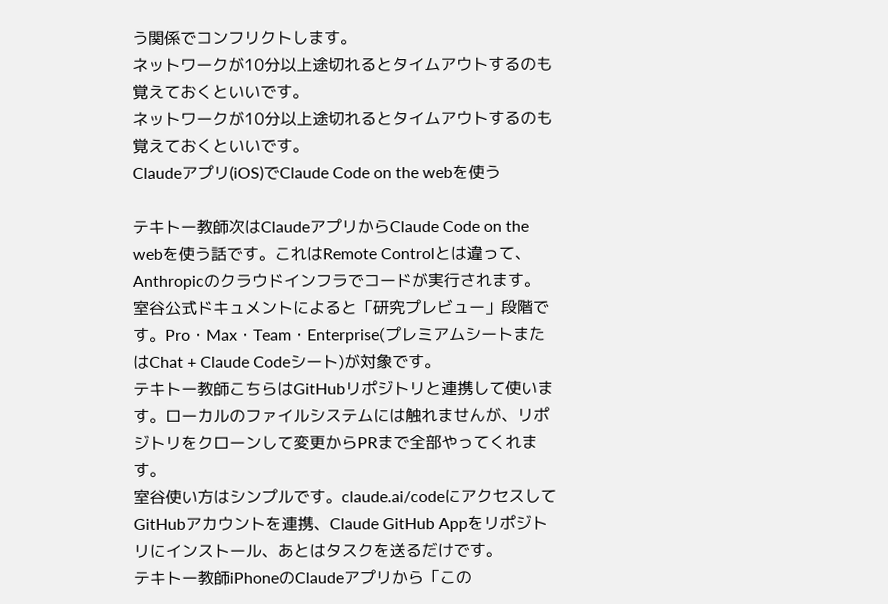う関係でコンフリクトします。
ネットワークが10分以上途切れるとタイムアウトするのも覚えておくといいです。
ネットワークが10分以上途切れるとタイムアウトするのも覚えておくといいです。
Claudeアプリ(iOS)でClaude Code on the webを使う

テキトー教師次はClaudeアプリからClaude Code on the webを使う話です。これはRemote Controlとは違って、Anthropicのクラウドインフラでコードが実行されます。
室谷公式ドキュメントによると「研究プレビュー」段階です。Pro・Max・Team・Enterprise(プレミアムシートまたはChat + Claude Codeシート)が対象です。
テキトー教師こちらはGitHubリポジトリと連携して使います。ローカルのファイルシステムには触れませんが、リポジトリをクローンして変更からPRまで全部やってくれます。
室谷使い方はシンプルです。claude.ai/codeにアクセスしてGitHubアカウントを連携、Claude GitHub Appをリポジトリにインストール、あとはタスクを送るだけです。
テキトー教師iPhoneのClaudeアプリから「この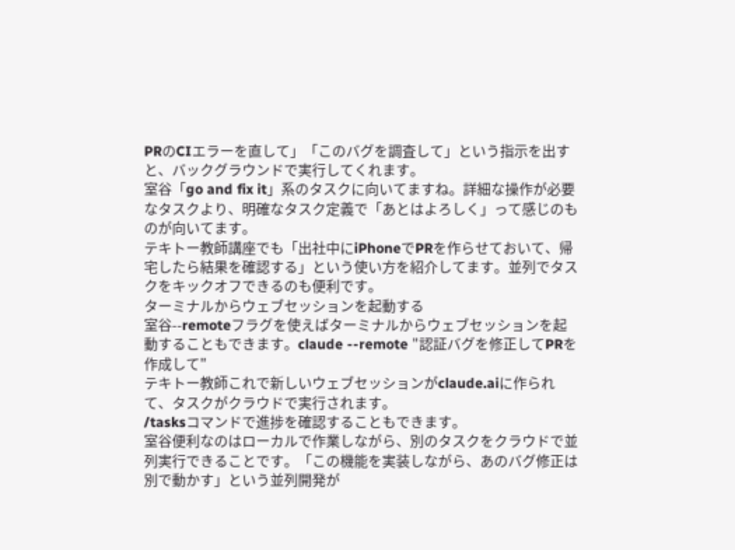PRのCIエラーを直して」「このバグを調査して」という指示を出すと、バックグラウンドで実行してくれます。
室谷「go and fix it」系のタスクに向いてますね。詳細な操作が必要なタスクより、明確なタスク定義で「あとはよろしく」って感じのものが向いてます。
テキトー教師講座でも「出社中にiPhoneでPRを作らせておいて、帰宅したら結果を確認する」という使い方を紹介してます。並列でタスクをキックオフできるのも便利です。
ターミナルからウェブセッションを起動する
室谷--remoteフラグを使えばターミナルからウェブセッションを起動することもできます。claude --remote "認証バグを修正してPRを作成して"
テキトー教師これで新しいウェブセッションがclaude.aiに作られて、タスクがクラウドで実行されます。
/tasksコマンドで進捗を確認することもできます。
室谷便利なのはローカルで作業しながら、別のタスクをクラウドで並列実行できることです。「この機能を実装しながら、あのバグ修正は別で動かす」という並列開発が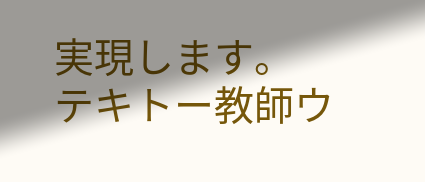実現します。
テキトー教師ウ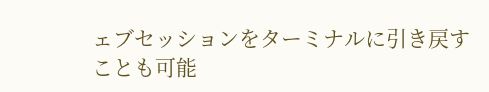ェブセッションをターミナルに引き戻すことも可能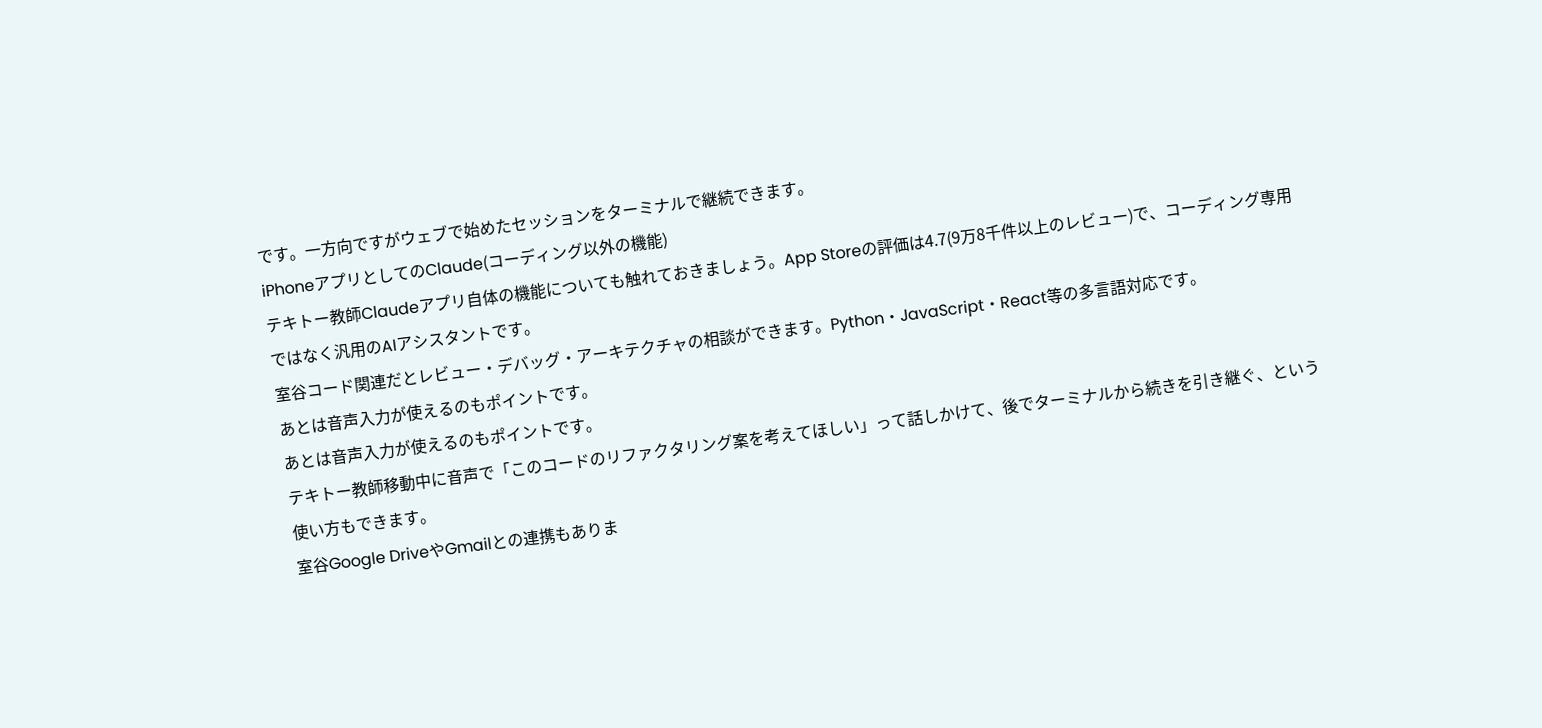です。一方向ですがウェブで始めたセッションをターミナルで継続できます。
iPhoneアプリとしてのClaude(コーディング以外の機能)
テキトー教師Claudeアプリ自体の機能についても触れておきましょう。App Storeの評価は4.7(9万8千件以上のレビュー)で、コーディング専用ではなく汎用のAIアシスタントです。
室谷コード関連だとレビュー・デバッグ・アーキテクチャの相談ができます。Python・JavaScript・React等の多言語対応です。
あとは音声入力が使えるのもポイントです。
あとは音声入力が使えるのもポイントです。
テキトー教師移動中に音声で「このコードのリファクタリング案を考えてほしい」って話しかけて、後でターミナルから続きを引き継ぐ、という使い方もできます。
室谷Google DriveやGmailとの連携もありま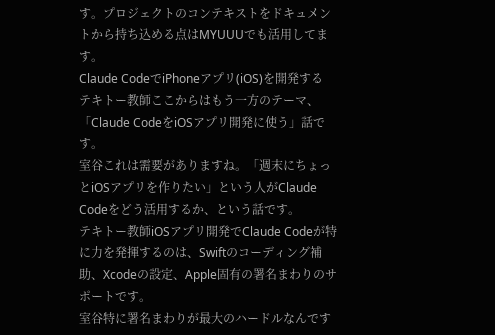す。プロジェクトのコンテキストをドキュメントから持ち込める点はMYUUUでも活用してます。
Claude CodeでiPhoneアプリ(iOS)を開発する
テキトー教師ここからはもう一方のテーマ、「Claude CodeをiOSアプリ開発に使う」話です。
室谷これは需要がありますね。「週末にちょっとiOSアプリを作りたい」という人がClaude Codeをどう活用するか、という話です。
テキトー教師iOSアプリ開発でClaude Codeが特に力を発揮するのは、Swiftのコーディング補助、Xcodeの設定、Apple固有の署名まわりのサポートです。
室谷特に署名まわりが最大のハードルなんです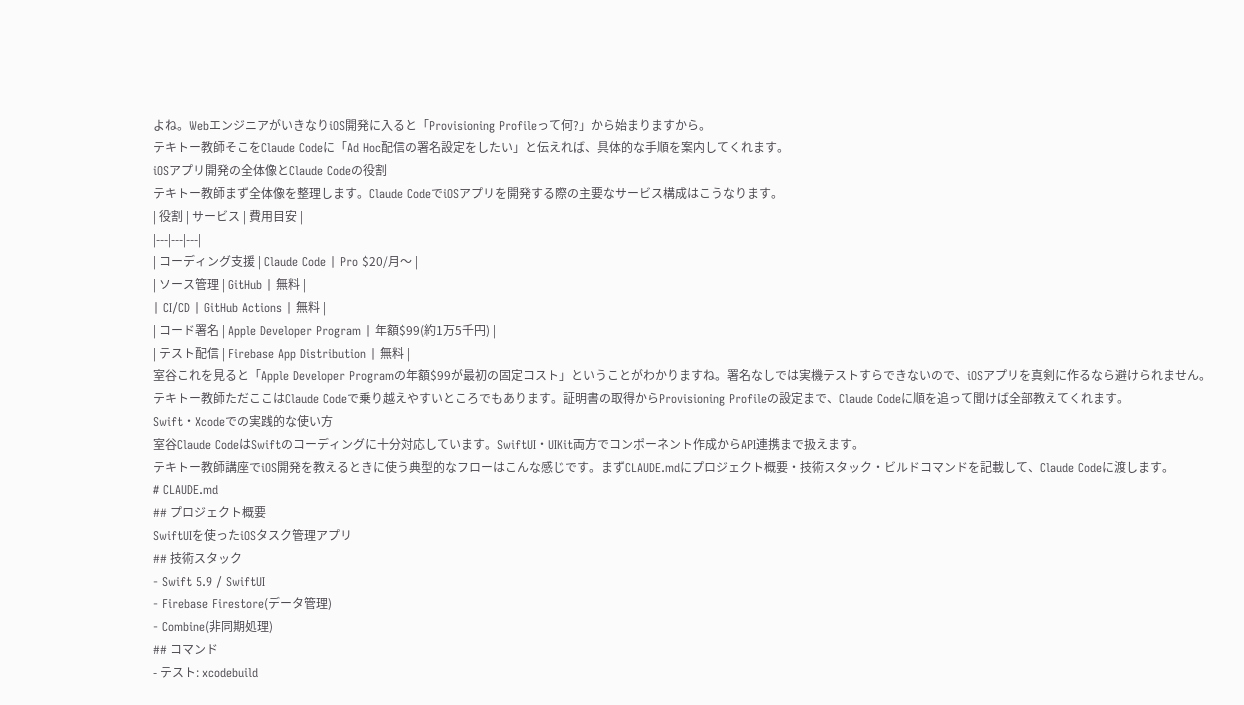よね。WebエンジニアがいきなりiOS開発に入ると「Provisioning Profileって何?」から始まりますから。
テキトー教師そこをClaude Codeに「Ad Hoc配信の署名設定をしたい」と伝えれば、具体的な手順を案内してくれます。
iOSアプリ開発の全体像とClaude Codeの役割
テキトー教師まず全体像を整理します。Claude CodeでiOSアプリを開発する際の主要なサービス構成はこうなります。
| 役割 | サービス | 費用目安 |
|---|---|---|
| コーディング支援 | Claude Code | Pro $20/月〜 |
| ソース管理 | GitHub | 無料 |
| CI/CD | GitHub Actions | 無料 |
| コード署名 | Apple Developer Program | 年額$99(約1万5千円) |
| テスト配信 | Firebase App Distribution | 無料 |
室谷これを見ると「Apple Developer Programの年額$99が最初の固定コスト」ということがわかりますね。署名なしでは実機テストすらできないので、iOSアプリを真剣に作るなら避けられません。
テキトー教師ただここはClaude Codeで乗り越えやすいところでもあります。証明書の取得からProvisioning Profileの設定まで、Claude Codeに順を追って聞けば全部教えてくれます。
Swift・Xcodeでの実践的な使い方
室谷Claude CodeはSwiftのコーディングに十分対応しています。SwiftUI・UIKit両方でコンポーネント作成からAPI連携まで扱えます。
テキトー教師講座でiOS開発を教えるときに使う典型的なフローはこんな感じです。まずCLAUDE.mdにプロジェクト概要・技術スタック・ビルドコマンドを記載して、Claude Codeに渡します。
# CLAUDE.md
## プロジェクト概要
SwiftUIを使ったiOSタスク管理アプリ
## 技術スタック
- Swift 5.9 / SwiftUI
- Firebase Firestore(データ管理)
- Combine(非同期処理)
## コマンド
- テスト: xcodebuild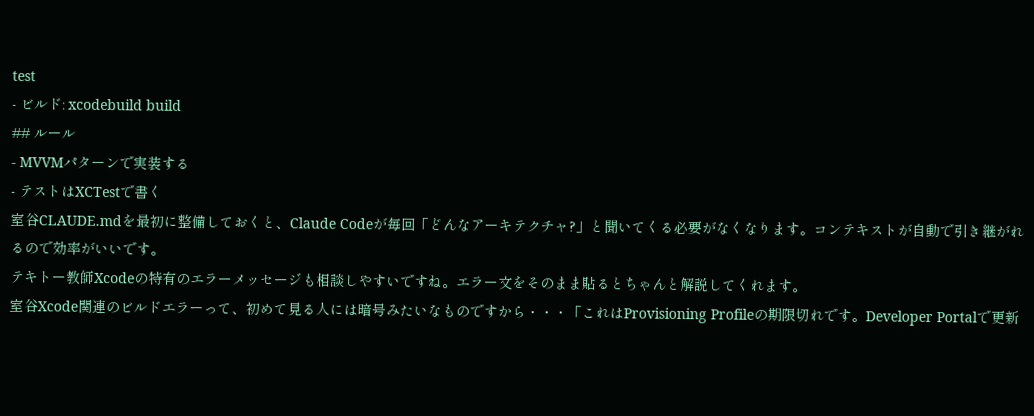test
- ビルド: xcodebuild build
## ルール
- MVVMパターンで実装する
- テストはXCTestで書く
室谷CLAUDE.mdを最初に整備しておくと、Claude Codeが毎回「どんなアーキテクチャ?」と聞いてくる必要がなくなります。コンテキストが自動で引き継がれるので効率がいいです。
テキトー教師Xcodeの特有のエラーメッセージも相談しやすいですね。エラー文をそのまま貼るとちゃんと解説してくれます。
室谷Xcode関連のビルドエラーって、初めて見る人には暗号みたいなものですから・・・「これはProvisioning Profileの期限切れです。Developer Portalで更新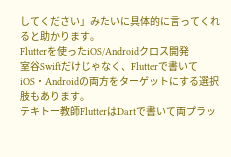してください」みたいに具体的に言ってくれると助かります。
Flutterを使ったiOS/Androidクロス開発
室谷Swiftだけじゃなく、Flutterで書いてiOS・Androidの両方をターゲットにする選択肢もあります。
テキトー教師FlutterはDartで書いて両プラッ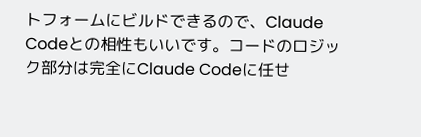トフォームにビルドできるので、Claude Codeとの相性もいいです。コードのロジック部分は完全にClaude Codeに任せ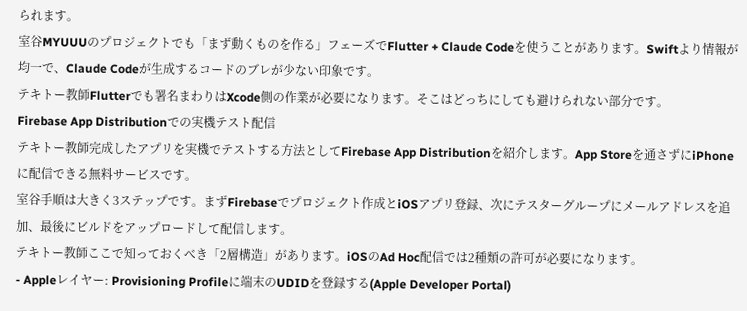られます。
室谷MYUUUのプロジェクトでも「まず動くものを作る」フェーズでFlutter + Claude Codeを使うことがあります。Swiftより情報が均一で、Claude Codeが生成するコードのブレが少ない印象です。
テキトー教師Flutterでも署名まわりはXcode側の作業が必要になります。そこはどっちにしても避けられない部分です。
Firebase App Distributionでの実機テスト配信
テキトー教師完成したアプリを実機でテストする方法としてFirebase App Distributionを紹介します。App Storeを通さずにiPhoneに配信できる無料サービスです。
室谷手順は大きく3ステップです。まずFirebaseでプロジェクト作成とiOSアプリ登録、次にテスターグループにメールアドレスを追加、最後にビルドをアップロードして配信します。
テキトー教師ここで知っておくべき「2層構造」があります。iOSのAd Hoc配信では2種類の許可が必要になります。
- Appleレイヤー: Provisioning Profileに端末のUDIDを登録する(Apple Developer Portal)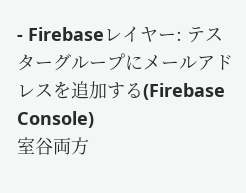- Firebaseレイヤー: テスターグループにメールアドレスを追加する(Firebase Console)
室谷両方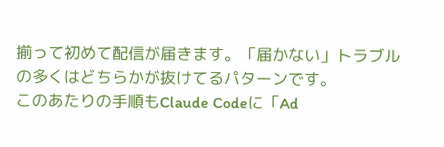揃って初めて配信が届きます。「届かない」トラブルの多くはどちらかが抜けてるパターンです。
このあたりの手順もClaude Codeに「Ad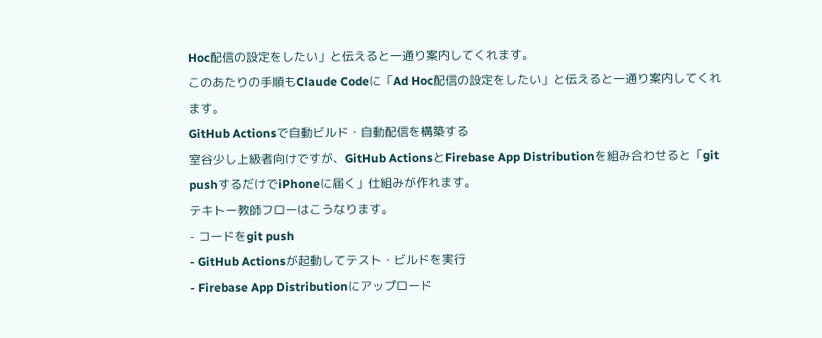Hoc配信の設定をしたい」と伝えると一通り案内してくれます。
このあたりの手順もClaude Codeに「Ad Hoc配信の設定をしたい」と伝えると一通り案内してくれます。
GitHub Actionsで自動ビルド・自動配信を構築する
室谷少し上級者向けですが、GitHub ActionsとFirebase App Distributionを組み合わせると「git pushするだけでiPhoneに届く」仕組みが作れます。
テキトー教師フローはこうなります。
- コードをgit push
- GitHub Actionsが起動してテスト・ビルドを実行
- Firebase App Distributionにアップロード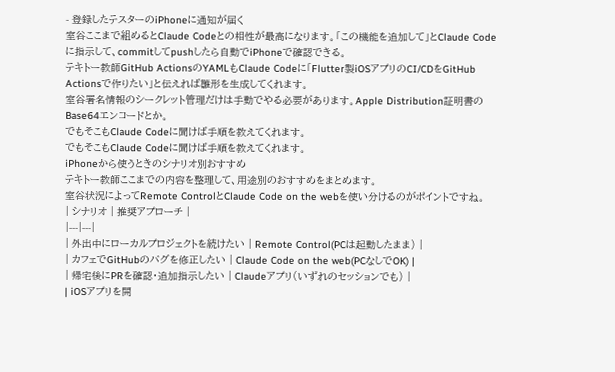- 登録したテスターのiPhoneに通知が届く
室谷ここまで組めるとClaude Codeとの相性が最高になります。「この機能を追加して」とClaude Codeに指示して、commitしてpushしたら自動でiPhoneで確認できる。
テキトー教師GitHub ActionsのYAMLもClaude Codeに「Flutter製iOSアプリのCI/CDをGitHub Actionsで作りたい」と伝えれば雛形を生成してくれます。
室谷署名情報のシークレット管理だけは手動でやる必要があります。Apple Distribution証明書のBase64エンコードとか。
でもそこもClaude Codeに聞けば手順を教えてくれます。
でもそこもClaude Codeに聞けば手順を教えてくれます。
iPhoneから使うときのシナリオ別おすすめ
テキトー教師ここまでの内容を整理して、用途別のおすすめをまとめます。
室谷状況によってRemote ControlとClaude Code on the webを使い分けるのがポイントですね。
| シナリオ | 推奨アプローチ |
|---|---|
| 外出中にローカルプロジェクトを続けたい | Remote Control(PCは起動したまま) |
| カフェでGitHubのバグを修正したい | Claude Code on the web(PCなしでOK) |
| 帰宅後にPRを確認・追加指示したい | Claudeアプリ(いずれのセッションでも) |
| iOSアプリを開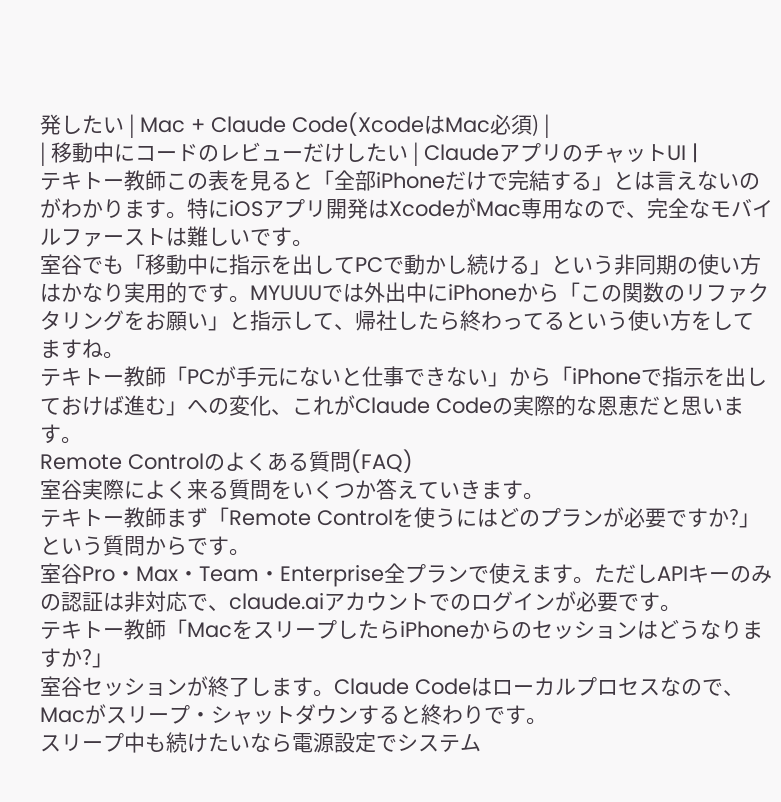発したい | Mac + Claude Code(XcodeはMac必須) |
| 移動中にコードのレビューだけしたい | ClaudeアプリのチャットUI |
テキトー教師この表を見ると「全部iPhoneだけで完結する」とは言えないのがわかります。特にiOSアプリ開発はXcodeがMac専用なので、完全なモバイルファーストは難しいです。
室谷でも「移動中に指示を出してPCで動かし続ける」という非同期の使い方はかなり実用的です。MYUUUでは外出中にiPhoneから「この関数のリファクタリングをお願い」と指示して、帰社したら終わってるという使い方をしてますね。
テキトー教師「PCが手元にないと仕事できない」から「iPhoneで指示を出しておけば進む」への変化、これがClaude Codeの実際的な恩恵だと思います。
Remote Controlのよくある質問(FAQ)
室谷実際によく来る質問をいくつか答えていきます。
テキトー教師まず「Remote Controlを使うにはどのプランが必要ですか?」という質問からです。
室谷Pro・Max・Team・Enterprise全プランで使えます。ただしAPIキーのみの認証は非対応で、claude.aiアカウントでのログインが必要です。
テキトー教師「MacをスリープしたらiPhoneからのセッションはどうなりますか?」
室谷セッションが終了します。Claude Codeはローカルプロセスなので、Macがスリープ・シャットダウンすると終わりです。
スリープ中も続けたいなら電源設定でシステム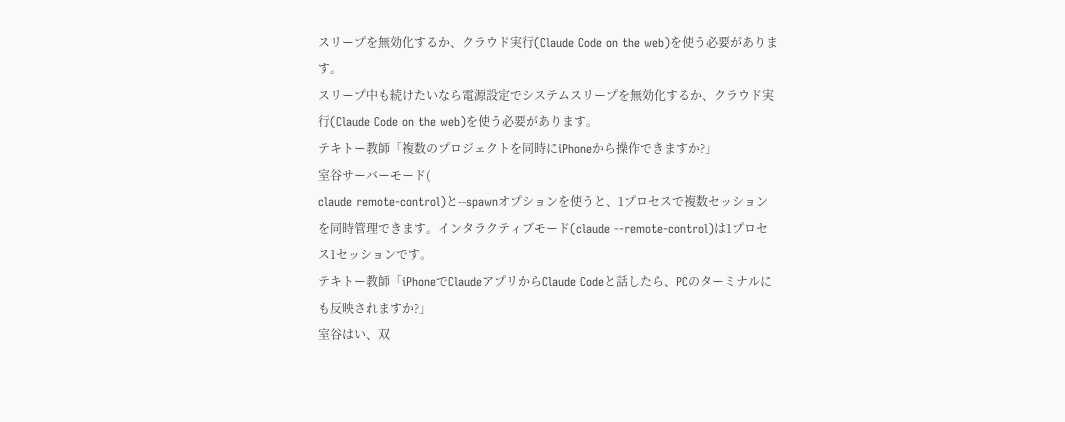スリープを無効化するか、クラウド実行(Claude Code on the web)を使う必要があります。
スリープ中も続けたいなら電源設定でシステムスリープを無効化するか、クラウド実行(Claude Code on the web)を使う必要があります。
テキトー教師「複数のプロジェクトを同時にiPhoneから操作できますか?」
室谷サーバーモード(
claude remote-control)と--spawnオプションを使うと、1プロセスで複数セッションを同時管理できます。インタラクティブモード(claude --remote-control)は1プロセス1セッションです。
テキトー教師「iPhoneでClaudeアプリからClaude Codeと話したら、PCのターミナルにも反映されますか?」
室谷はい、双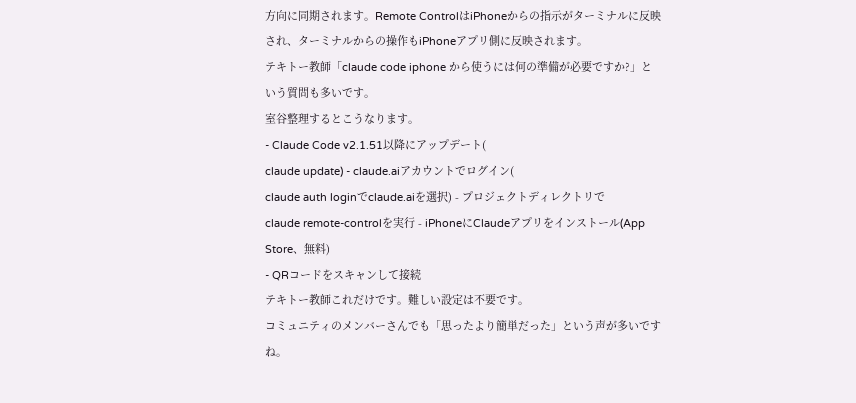方向に同期されます。Remote ControlはiPhoneからの指示がターミナルに反映され、ターミナルからの操作もiPhoneアプリ側に反映されます。
テキトー教師「claude code iphone から使うには何の準備が必要ですか?」という質問も多いです。
室谷整理するとこうなります。
- Claude Code v2.1.51以降にアップデート(
claude update) - claude.aiアカウントでログイン(
claude auth loginでclaude.aiを選択) - プロジェクトディレクトリで
claude remote-controlを実行 - iPhoneにClaudeアプリをインストール(App Store、無料)
- QRコードをスキャンして接続
テキトー教師これだけです。難しい設定は不要です。
コミュニティのメンバーさんでも「思ったより簡単だった」という声が多いですね。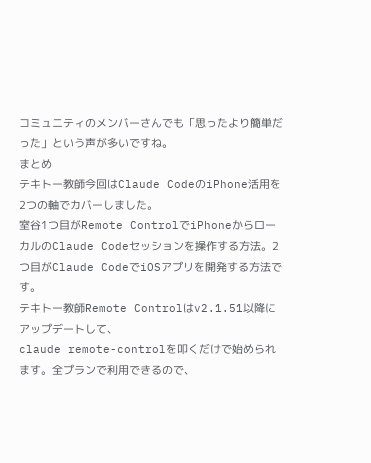コミュニティのメンバーさんでも「思ったより簡単だった」という声が多いですね。
まとめ
テキトー教師今回はClaude CodeのiPhone活用を2つの軸でカバーしました。
室谷1つ目がRemote ControlでiPhoneからローカルのClaude Codeセッションを操作する方法。2つ目がClaude CodeでiOSアプリを開発する方法です。
テキトー教師Remote Controlはv2.1.51以降にアップデートして、
claude remote-controlを叩くだけで始められます。全プランで利用できるので、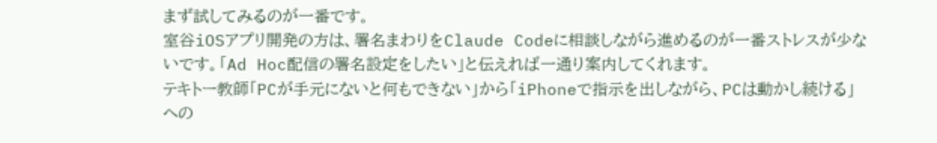まず試してみるのが一番です。
室谷iOSアプリ開発の方は、署名まわりをClaude Codeに相談しながら進めるのが一番ストレスが少ないです。「Ad Hoc配信の署名設定をしたい」と伝えれば一通り案内してくれます。
テキトー教師「PCが手元にないと何もできない」から「iPhoneで指示を出しながら、PCは動かし続ける」への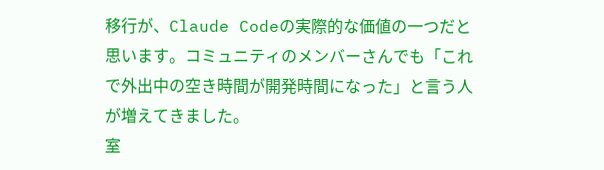移行が、Claude Codeの実際的な価値の一つだと思います。コミュニティのメンバーさんでも「これで外出中の空き時間が開発時間になった」と言う人が増えてきました。
室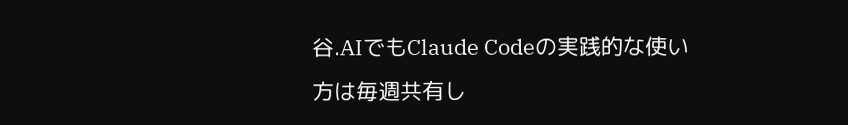谷.AIでもClaude Codeの実践的な使い方は毎週共有し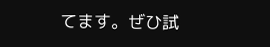てます。ぜひ試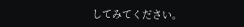してみてください。